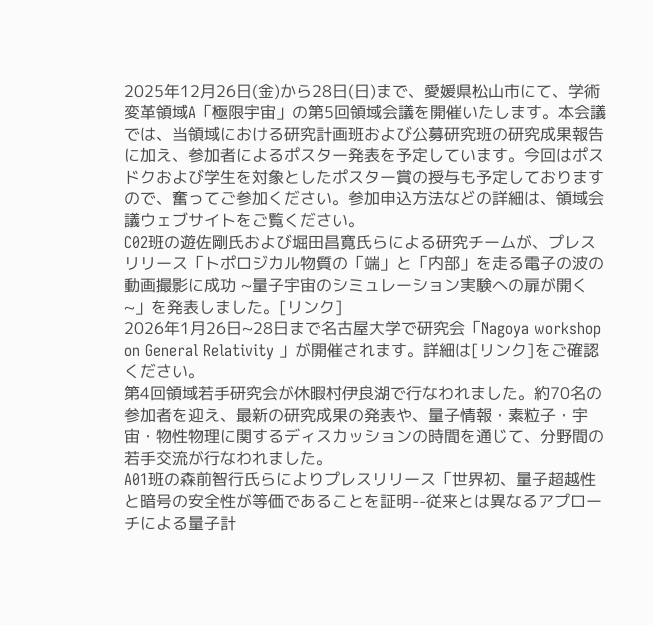2025年12月26日(金)から28日(日)まで、愛媛県松山市にて、学術変革領域A「極限宇宙」の第5回領域会議を開催いたします。本会議では、当領域における研究計画班および公募研究班の研究成果報告に加え、参加者によるポスター発表を予定しています。今回はポスドクおよび学生を対象としたポスター賞の授与も予定しておりますので、奮ってご参加ください。参加申込方法などの詳細は、領域会議ウェブサイトをご覧ください。
C02班の遊佐剛氏および堀田昌寛氏らによる研究チームが、プレスリリース「トポロジカル物質の「端」と「内部」を走る電子の波の動画撮影に成功 ~量子宇宙のシミュレーション実験への扉が開く~」を発表しました。[リンク]
2026年1月26日~28日まで名古屋大学で研究会「Nagoya workshop on General Relativity 」が開催されます。詳細は[リンク]をご確認ください。
第4回領域若手研究会が休暇村伊良湖で行なわれました。約70名の参加者を迎え、最新の研究成果の発表や、量子情報・素粒子・宇宙・物性物理に関するディスカッションの時間を通じて、分野間の若手交流が行なわれました。
A01班の森前智行氏らによりプレスリリース「世界初、量子超越性と暗号の安全性が等価であることを証明--従来とは異なるアプローチによる量子計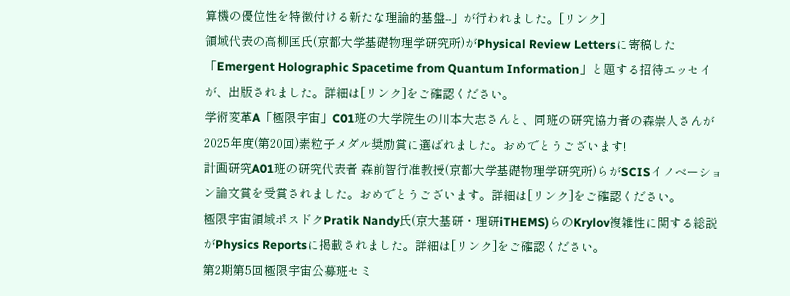算機の優位性を特徴付ける新たな理論的基盤--」が行われました。[リンク]
領域代表の高柳匡氏(京都大学基礎物理学研究所)がPhysical Review Lettersに寄稿した「Emergent Holographic Spacetime from Quantum Information」と題する招待エッセイが、出版されました。詳細は[リンク]をご確認ください。
学術変革A「極限宇宙」C01班の大学院生の川本大志さんと、同班の研究協力者の森崇人さんが2025年度(第20回)素粒子メダル奨励賞に選ばれました。おめでとうございます!
計画研究A01班の研究代表者 森前智行准教授(京都大学基礎物理学研究所)らがSCISイノベーション論文賞を受賞されました。おめでとうございます。詳細は[リンク]をご確認ください。
極限宇宙領域ポスドクPratik Nandy氏(京大基研・理研iTHEMS)らのKrylov複雑性に関する総説がPhysics Reportsに掲載されました。詳細は[リンク]をご確認ください。
第2期第5回極限宇宙公募班セミ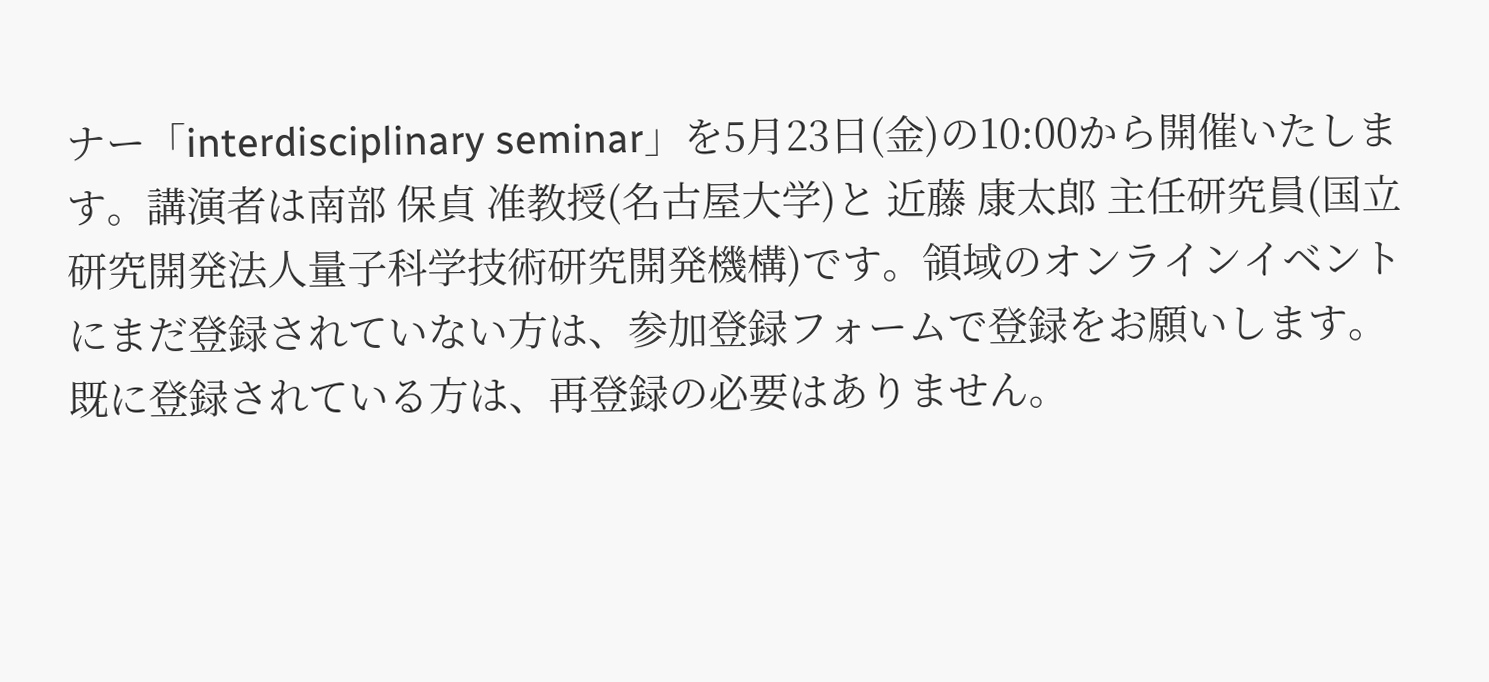ナー「interdisciplinary seminar」を5月23日(金)の10:00から開催いたします。講演者は南部 保貞 准教授(名古屋大学)と 近藤 康太郎 主任研究員(国立研究開発法人量子科学技術研究開発機構)です。領域のオンラインイベントにまだ登録されていない方は、参加登録フォームで登録をお願いします。既に登録されている方は、再登録の必要はありません。